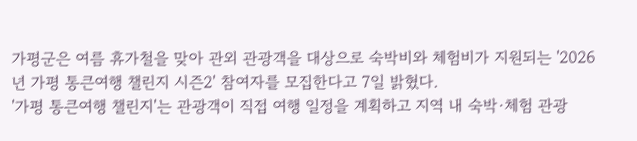가평군은 여름 휴가철을 맞아 관외 관광객을 대상으로 숙박비와 체험비가 지원되는 '2026년 가평 통큰여행 챌린지 시즌2' 참여자를 모집한다고 7일 밝혔다.
'가평 통큰여행 챌린지'는 관광객이 직접 여행 일정을 계획하고 지역 내 숙박·체험 관광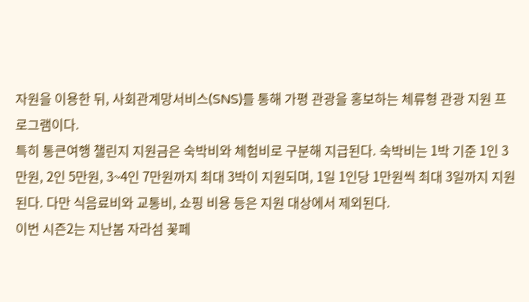자원을 이용한 뒤, 사회관계망서비스(SNS)를 통해 가평 관광을 홍보하는 체류형 관광 지원 프로그램이다.
특히 통큰여행 챌린지 지원금은 숙박비와 체험비로 구분해 지급된다. 숙박비는 1박 기준 1인 3만원, 2인 5만원, 3~4인 7만원까지 최대 3박이 지원되며, 1일 1인당 1만원씩 최대 3일까지 지원된다. 다만 식음료비와 교통비, 쇼핑 비용 등은 지원 대상에서 제외된다.
이번 시즌2는 지난봄 자라섬 꽃페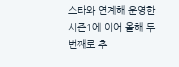스타와 연계해 운영한 시즌1에 이어 올해 두 번째로 추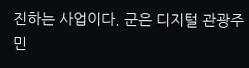진하는 사업이다. 군은 디지털 관광주민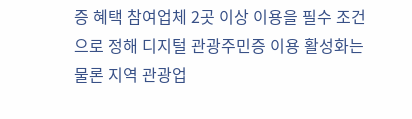증 혜택 참여업체 2곳 이상 이용을 필수 조건으로 정해 디지털 관광주민증 이용 활성화는 물론 지역 관광업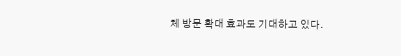체 방문 확대 효과도 기대하고 있다.